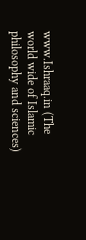www.Ishraaq.in (The world wide of Islamic philosophy and sciences)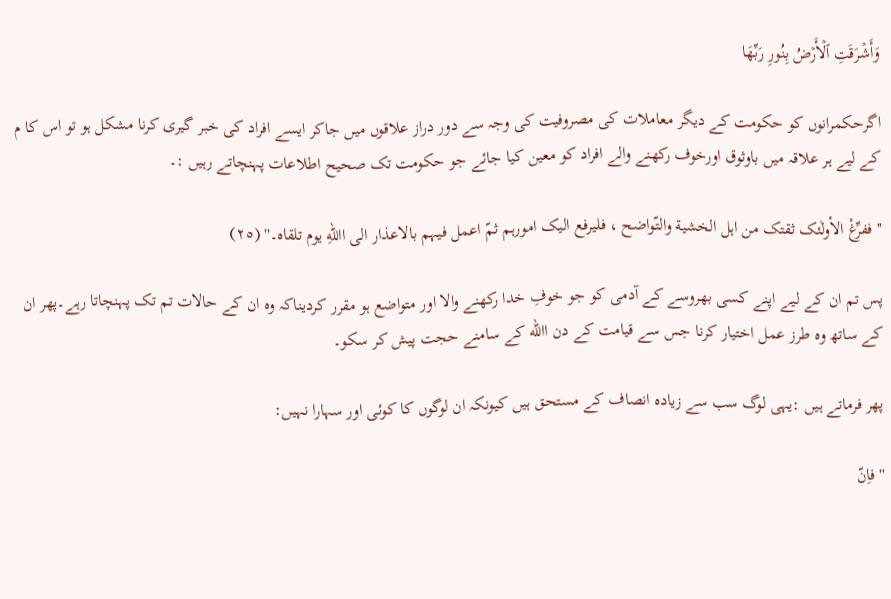وَأَشۡرَقَتِ ٱلۡأَرۡضُ بِنُورِ رَبِّهَا

اگرحکمرانوں کو حکومت کے دیگر معاملات کی مصروفیت کی وجہ سے دور دراز علاقوں میں جاکر ایسے افراد کی خبر گیری کرنا مشکل ہو تو اس کا م کے لیے ہر علاقہ میں باوثوق اورخوف رکھنے والے افراد کو معین کیا جائے جو حکومت تک صحیح اطلاعات پہنچاتے رہیں :۔

'' ففرِّغْ الأولٰئک ثقتک من اہل الخشیة والتّواضح ، فلیرفع الیک امورہم ثمّ اعمل فیہم بالاعذار الی االلهِ یوم تلقاہ۔'' (٢٥)

پس تم ان کے لیے اپنے کسی بھروسے کے آدمی کو جو خوفِ خدا رکھنے والا اور متواضع ہو مقرر کردیناکہ وہ ان کے حالات تم تک پہنچاتا رہے۔پھر ان کے ساتھ وہ طرز عمل اختیار کرنا جس سے قیامت کے دن االله کے سامنے حجت پیش کر سکو۔

پھر فرماتے ہیں :یہی لوگ سب سے زیادہ انصاف کے مستحق ہیں کیونکہ ان لوگوں کا کوئی اور سہارا نہیں:

''فاِنّ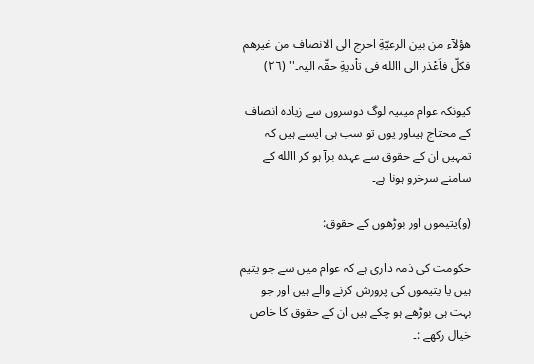ھؤلآء من بین الرعیّةِ احرج الی الانصاف من غیرھم فکلّ فاَعْذر الی االله فی تاْدیةِ حقّہ الیہ۔'' (٢٦)

کیونکہ عوام میںیہ لوگ دوسروں سے زیادہ انصاف کے محتاج ہیںاور یوں تو سب ہی ایسے ہیں کہ تمہیں ان کے حقوق سے عہدہ برآ ہو کر االله کے سامنے سرخرو ہونا ہے۔

(و)یتیموں اور بوڑھوں کے حقوق:

حکومت کی ذمہ داری ہے کہ عوام میں سے جو یتیم ہیں یا یتیموں کی پرورش کرنے والے ہیں اور جو بہت ہی بوڑھے ہو چکے ہیں ان کے حقوق کا خاص خیال رکھے :۔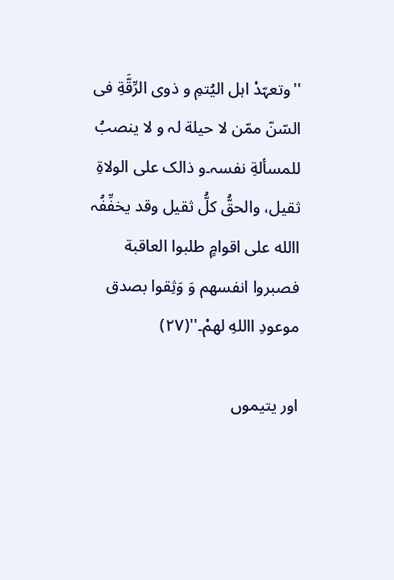''وتعہّدْ اہل الیُتمِ و ذوی الرِّقَّةِ فی السّنّ ممّن لا حیلة لہ و لا ینصبُ للمسألةِ نفسہ۔و ذالک علی الولاةِ ثقیل، والحقُّ کلُّ ثقیل وقد یخفِّفُہ االله علی اقوامٍ طلبوا العاقبة فصبروا انفسھم وَ وَثِقوا بصدق موعودِ االلهِ لھمْ۔''(٢٧)

اور یتیموں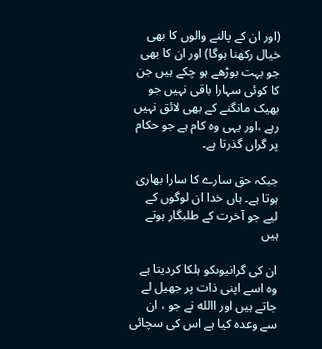(اور ان کے پالنے والوں کا بھی خیال رکھنا ہوگا) اور ان کا بھی جو بہت بوڑھے ہو چکے ہیں جن کا کوئی سہارا باقی نہیں جو بھیک مانگنے کے بھی لائق نہیں رہے ،اور یہی وہ کام ہے جو حکام پر گراں گذرتا ہے۔

جبکہ حق سارے کا سارا بھاری ہوتا ہے۔ ہاں خدا ان لوگوں کے لیے جو آخرت کے طلبگار ہوتے ہیں

ان کی گرانیوںکو ہلکا کردیتا ہے وہ اسے اپنی ذات پر جھیل لے جاتے ہیں اور االله نے جو ، ان سے وعدہ کیا ہے اس کی سچائی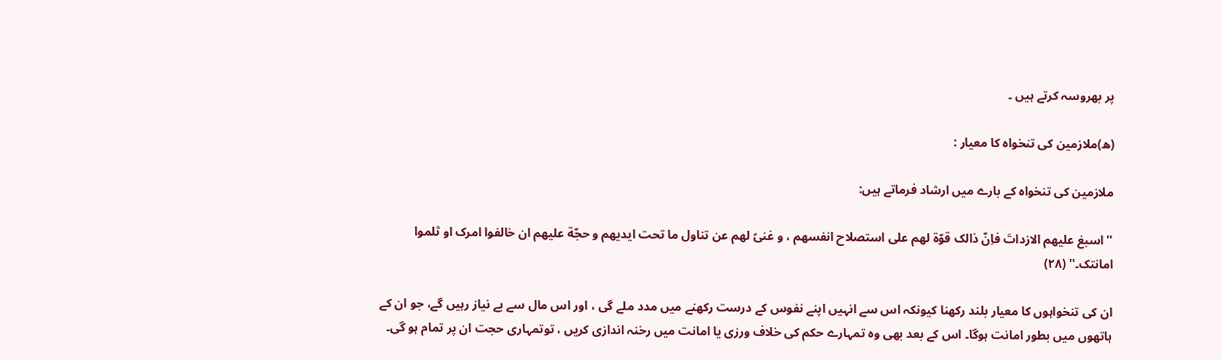پر بھروسہ کرتے ہیں ۔

(ھ)ملازمین کی تنخواہ کا معیار :

ملازمین کی تنخواہ کے بارے میں ارشاد فرماتے ہیں:

''اسبغ علیھم الازداتَ فاِنّ ذالک قوّة لھم علی استصلاح انفسھم ، و غنیً لھم عن تناول ما تحت ایدیھم و حجّة علیھم ان خالفوا امرک او ثلموا امانتک۔'' (٢٨)

ان کی تنخواہوں کا معیار بلند رکھنا کیونکہ اس سے انہیں اپنے نفوس کے درست رکھنے میں مدد ملے گی ، اور اس مال سے بے نیاز رہیں گے، جو ان کے ہاتھوں میں بطور امانت ہوگا۔ اس کے بعد بھی وہ تمہارے حکم کی خلاف ورزی یا امانت میں رخنہ اندازی کریں ، توتمہاری حجت ان پر تمام ہو گی۔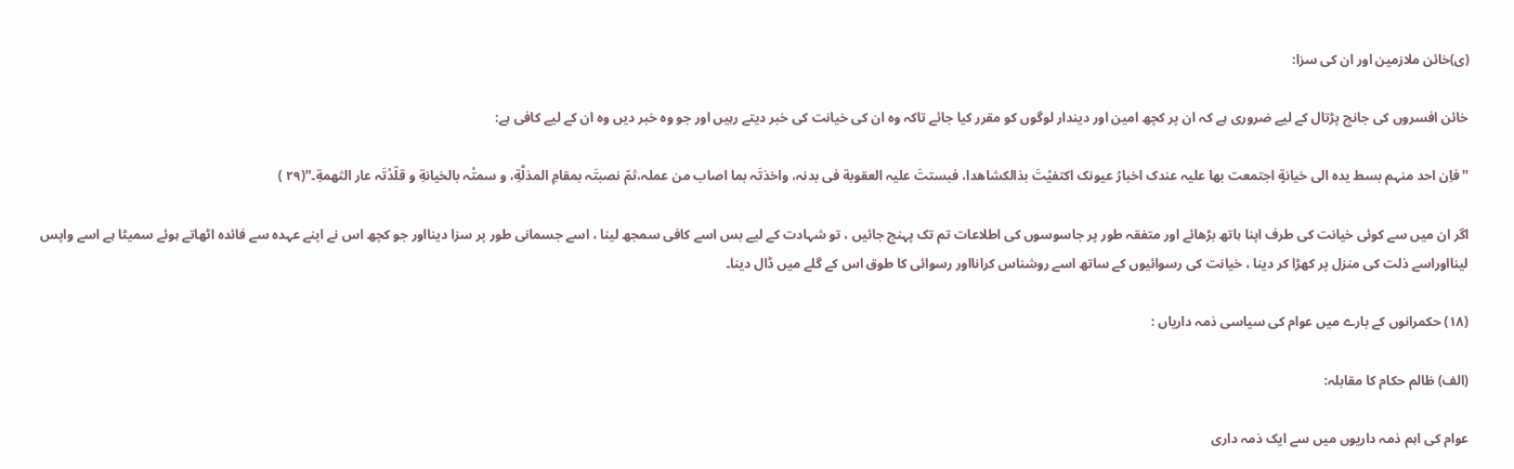(ی)خائن ملازمین اور ان کی سزا:

خائن افسروں کی جانچ پڑتال کے لیے ضروری ہے کہ ان پر کچھ امین اور دیندار لوگوں کو مقرر کیا جائے تاکہ وہ ان کی خیانت کی خبر دیتے رہیں اور جو وہ خبر دیں وہ ان کے لیے کافی ہے:

''فاِن احد منہم بسط یدہ الی خیانةٍ اجتمعت بھا علیہ عندک اخبارُ عیونک اکتفیْتَ بذالکشاھدا، فبستتَ علیہ العقوبة فی بدنہ، واخذتَہ بما اصاب من عملہ،ثمّ نصبتَہ بمقامِ المذلَّةِ، و سمتْہ بالخیانةِ و قلّدْتَہ عار الثھمةِ۔''(٢٩ )

اگر ان میں سے کوئی خیانت کی طرف اپنا ہاتھ بڑھائے اور متفقہ طور پر جاسوسوں کی اطلاعات تم تک پہنچ جائیں ، تو شہادت کے لیے بس اسے کافی سمجھ لینا ، اسے جسمانی طور پر سزا دینااور جو کچھ اس نے اپنے عہدہ سے فائدہ اٹھاتے ہوئے سمیٹا ہے اسے واپس لینااوراسے ذلت کی منزل پر کھڑا کر دینا ، خیانت کی رسوائیوں کے ساتھ اسے روشناس کرانااور رسوائی کا طوق اس کے گلے میں ڈال دینا۔

(١٨) حکمرانوں کے بارے میں عوام کی سیاسی ذمہ داریاں :

(الف) ظالم حکام کا مقابلہ:

عوام کی اہم ذمہ داریوں میں سے ایک ذمہ داری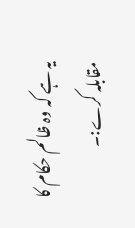یہ ہے کہ وہ ظالم حکام کا مقابلہ کرے:۔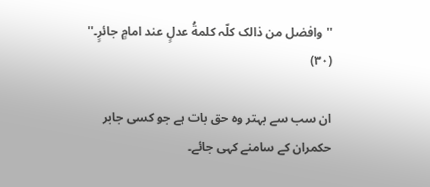''وافضل من ذالک کلّہ کلمةُ عدلٍ عند امامٍ جائرٍ۔'' (٣٠)

ان سب سے بہتر وہ حق بات ہے جو کسی جابر حکمران کے سامنے کہی جائے۔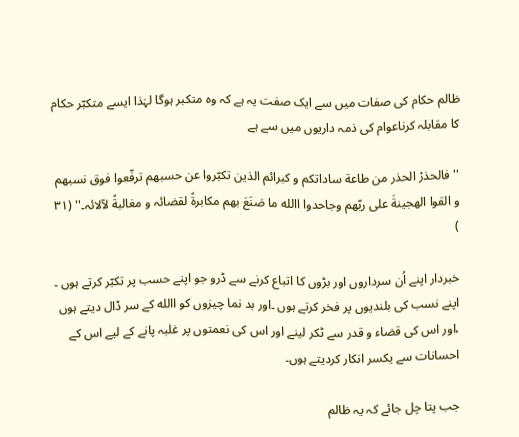ظالم حکام کی صفات میں سے ایک صفت یہ ہے کہ وہ متکبر ہوگا لہٰذا ایسے متکبّر حکام کا مقابلہ کرناعوام کی ذمہ داریوں میں سے ہے

''فالحذرْ الحذر من طاعة ساداتکم و کبرائم الذین تکبّروا عن حسبھم ترفّعوا فوق نسبھم و القوا الھجینةَ علی ربّھم وجاحدوا االله ما صَنَعَ بھم مکابرةً لقضائہ و مغالبةً لآلائہ۔'' (٣١ )

خبردار اپنے اُن سرداروں اور بڑوں کا اتباع کرنے سے ڈرو جو اپنے حسب پر تکبّر کرتے ہوں ۔ اپنے نسب کی بلندیوں پر فخر کرتے ہوں ۔اور بد نما چیزوں کو االله کے سر ڈال دیتے ہوں ،اور اس کی قضاء و قدر سے ٹکر لینے اور اس کی نعمتوں پر غلبہ پانے کے لیے اس کے احسانات سے یکسر انکار کردیتے ہوں۔

جب پتا چل جائے کہ یہ ظالم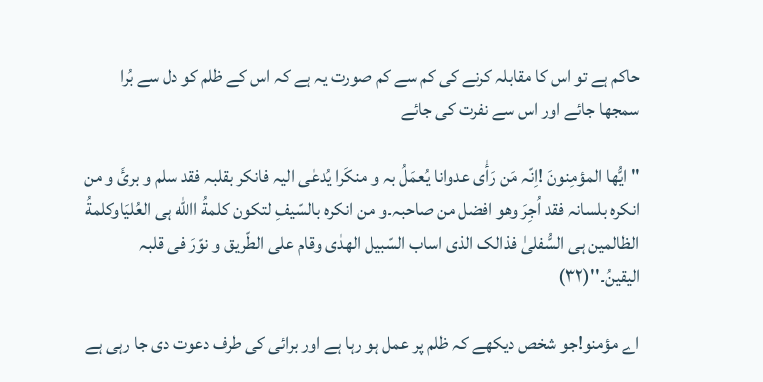حاکم ہے تو اس کا مقابلہ کرنے کی کم سے کم صورت یہ ہے کہ اس کے ظلم کو دل سے بُرا سمجھا جائے اور اس سے نفرت کی جائے

'' ایُّھا المؤمِنونَ !اِنّہ مَن رَأٰی عدوانا یُعمَلُ بہ و منکَرا یُدعٰی الیہ فانکر بقلبہ فقد سلم و بریَٔ و من انکرہ بلسانہ فقد اُجِرَ وھو افضل من صاحبہ۔و من انکرہ بالسّیفِ لتکون کلمةُ االله ہی العُلیَاوکلمةُ الظالمین ہی السُّفلیٰ فذالک الذی اساب السّبیل الھدٰی وقام علی الطّریق و نوّرَ فی قلبہ الیقینُ۔''(٣٢)

اے مؤمنو!جو شخص دیکھے کہ ظلم پر عمل ہو رہا ہے اور برائی کی طرف دعوت دی جا رہی ہے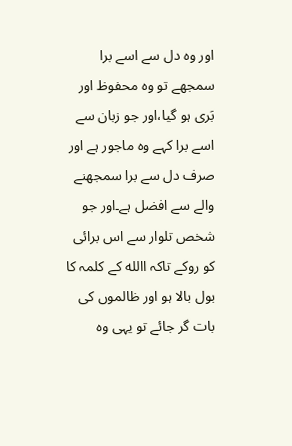اور وہ دل سے اسے برا سمجھے تو وہ محفوظ اور بَری ہو گیا،اور جو زبان سے اسے برا کہے وہ ماجور ہے اور صرف دل سے برا سمجھنے والے سے افضل ہے۔اور جو شخص تلوار سے اس برائی کو روکے تاکہ االله کے کلمہ کا بول بالا ہو اور ظالموں کی بات گر جائے تو یہی وہ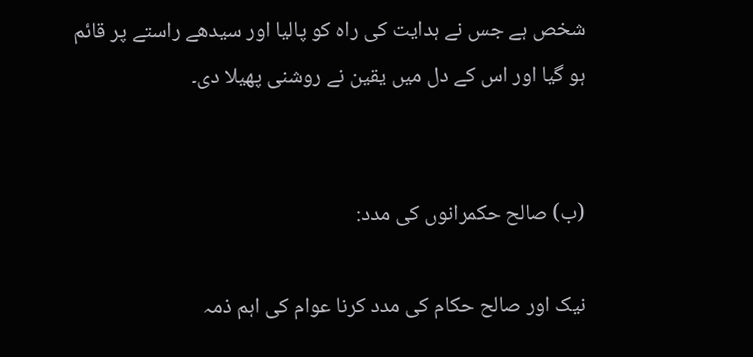شخص ہے جس نے ہدایت کی راہ کو پالیا اور سیدھے راستے پر قائم ہو گیا اور اس کے دل میں یقین نے روشنی پھیلا دی۔


(ب) صالح حکمرانوں کی مدد:

نیک اور صالح حکام کی مدد کرنا عوام کی اہم ذمہ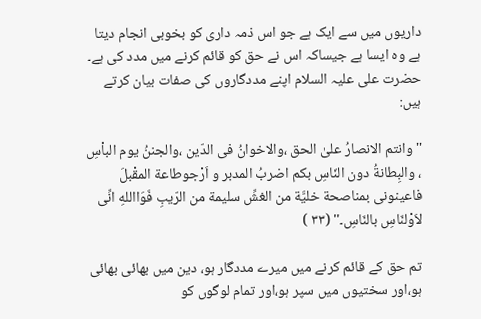داریوں میں سے ایک ہے جو اس ذمہ داری کو بخوبی انجام دیتا ہے وہ ایسا ہے جیساکہ اس نے حق کو قائم کرنے میں مدد کی ہے۔ حضرت علی علیہ السلام اپنے مددگاروں کی صفات بیان کرتے ہیں:

''وانتم الانصارُ علیٰ الحق ،والاخوانُ فی الدّین ،والجننُ یوم الباْسِ ، والبِطانةُ دون النّاسِ بکم اضربُ المدبر و اَرْجوطاعة المقْبلَ فاعینونی بمناصحة خلیَّة من الغشِّ سلیمة من الرّیبِ فَوَااللهِ انِّی لاَوْلنّاسِ بالنّاسِ۔'' (٣٣ )

تم حق کے قائم کرنے میں میرے مددگار ہو، دین میں بھائی بھائی ہو،اور سختیوں میں سپر ہو،اور تمام لوگوں کو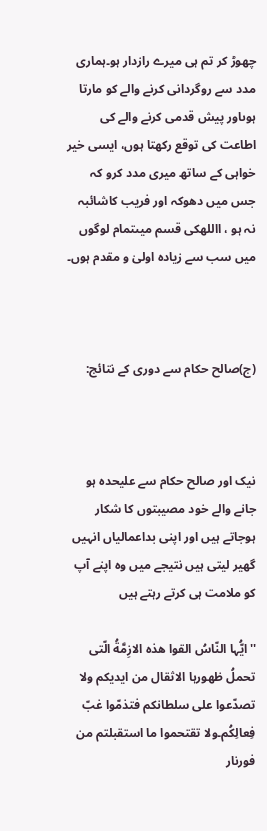چھوڑ کر تم ہی میرے رازدار ہو۔ہماری مدد سے روگردانی کرنے والے کو مارتا ہوںاور پیش قدمی کرنے والے کی اطاعت کی توقع رکھتا ہوں، ایسی خیر خواہی کے ساتھ میری مدد کرو کہ جس میں دھوکہ اور فریب کاشائبہ نہ ہو ، االلهکی قسم میںتمام لوگوں میں سب سے زیادہ اولیٰ و مقدم ہوں۔



(ج)صالح حکام سے دوری کے نتائج:



نیک اور صالح حکام سے علیحدہ ہو جانے والے خود مصیبتوں کا شکار ہوجاتے ہیں اور اپنی بداعمالیاں انہیں گھیر لیتی ہیں نتیجے میں وہ اپنے آپ کو ملامت ہی کرتے رہتے ہیں

''ایُّہا النّاسُ القوا ھذہ الازِمَّةُ الّتی تحملُ ظھورہا الاثقال من ایدیکم ولا تصدّعوا علی سلطانکم فتذمّوا غبّ فِعالِکُم۔ولا تقتحموا ما استقبلتم من فورنار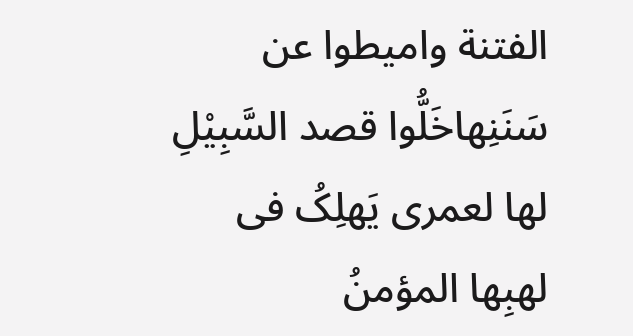الفتنة وامیطوا عن سَنَنِھاخَلُّوا قصد السَّبِیْلِ لھا لعمری یَھلِکُ فی لھبِھا المؤمنُ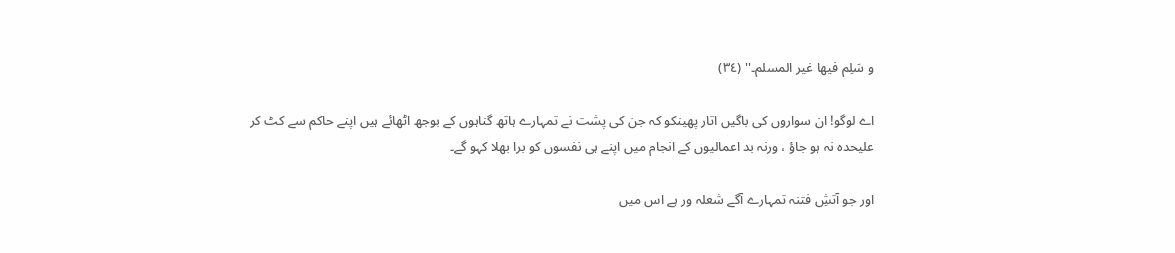و سَلِم فیھا غیر المسلم۔'' (٣٤)

اے لوگو! ان سواروں کی باگیں اتار پھینکو کہ جن کی پشت نے تمہارے ہاتھ گناہوں کے بوجھ اٹھائے ہیں اپنے حاکم سے کٹ کر علیحدہ نہ ہو جاؤ ، ورنہ بد اعمالیوں کے انجام میں اپنے ہی نفسوں کو برا بھلا کہو گے۔

اور جو آتشِ فتنہ تمہارے آگے شعلہ ور ہے اس میں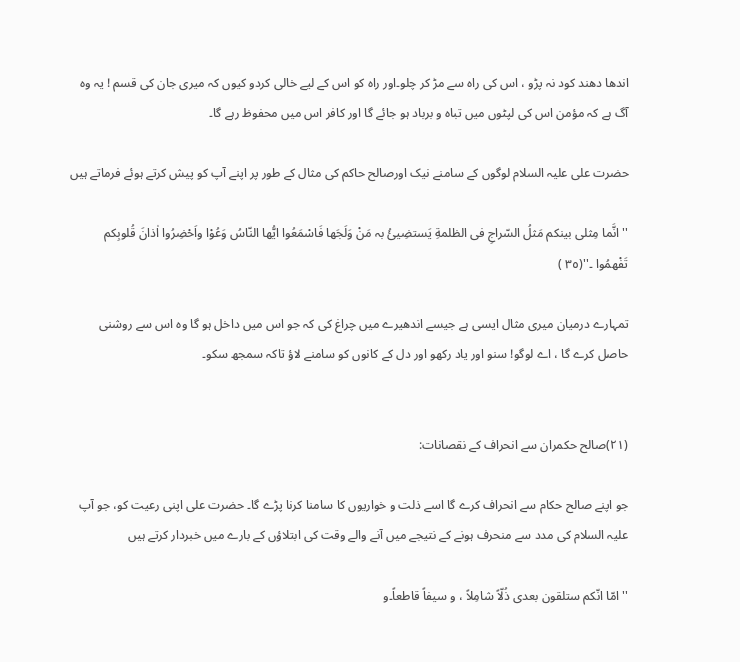اندھا دھند کود نہ پڑو ، اس کی راہ سے مڑ کر چلو۔اور راہ کو اس کے لیے خالی کردو کیوں کہ میری جان کی قسم ! یہ وہ آگ ہے کہ مؤمن اس کی لپٹوں میں تباہ و برباد ہو جائے گا اور کافر اس میں محفوظ رہے گا۔

حضرت علی علیہ السلام لوگوں کے سامنے نیک اورصالح حاکم کی مثال کے طور پر اپنے آپ کو پیش کرتے ہوئے فرماتے ہیں

''انَّما مِثلی بینکم مَثلُ السّراجِ فی الظلمةِ یَستضِیئُ بہ مَنْ وَلَجَھا فَاسْمَعُوا ایُّھا النّاسُ وَعُوْا واَحْضِرُوا اٰذانَ قُلوبِکم تَفْھمُوا ۔''(٣٥ )

تمہارے درمیان میری مثال ایسی ہے جیسے اندھیرے میں چراغ کی کہ جو اس میں داخل ہو گا وہ اس سے روشنی حاصل کرے گا ، اے لوگو! سنو اور یاد رکھو اور دل کے کانوں کو سامنے لاؤ تاکہ سمجھ سکو۔


(٢١)صالح حکمران سے انحراف کے نقصانات:

جو اپنے صالح حکام سے انحراف کرے گا اسے ذلت و خواریوں کا سامنا کرنا پڑے گا۔ حضرت علی اپنی رعیت کو، جو آپ علیہ السلام کی مدد سے منحرف ہونے کے نتیجے میں آنے والے وقت کی ابتلاؤں کے بارے میں خبردار کرتے ہیں

''امّا انّکم ستلقون بعدی ذُلّاً شامِلاً ، و سیفاً قاطعاً۔و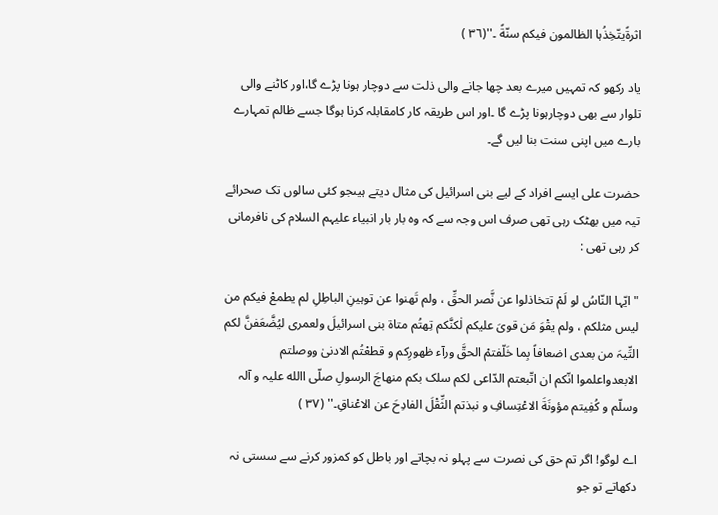اثرةًیتّخِذُہا الظالمون فیکم سنّةً ۔''(٣٦ )

یاد رکھو کہ تمہیں میرے بعد چھا جانے والی ذلت سے دوچار ہونا پڑے گا،اور کاٹنے والی تلوار سے بھی دوچارہونا پڑے گا ۔اور اس طریقہ کار کامقابلہ کرنا ہوگا جسے ظالم تمہارے بارے میں اپنی سنت بنا لیں گے۔

حضرت علی ایسے افراد کے لیے بنی اسرائیل کی مثال دیتے ہیںجو کئی سالوں تک صحرائے تیہ میں بھٹک رہی تھی صرف اس وجہ سے کہ وہ بار بار انبیاء علیہم السلام کی نافرمانی کر رہی تھی :

" ایّہا النّاسُ لو لَمْ تتخاذلوا عن نَّصر الحقِّ ، ولم تَھنوا عن توہینِ الباطِلِ لم یطمعْ فیکم من لیس مثلکم ، ولم یقْوَ مَن قویَ علیکم لٰکنَّکم تِھتُم متاة بنی اسرائیلَ ولعمری لیُضَّعَفنَّ لکم التِّیہَ من بعدی اضعافاً بِما خَلّفتمْ الحقَّ ورآء ظھورِکم و قطعْتُم الادنیٰ ووصلتم الابعدواعلموا انّکم ان اتّبعتم الدّاعی لکم سلک بکم منھاجَ الرسولِ صلّی االله علیہ و آلہ وسلّم و کُفِیتم مؤونَةَ الاعْتِسافِ و نبذتم الثِّقْلَ الفادِحَ عن الاعْناقِ۔'' (٣٧ )

اے لوگو! اگر تم حق کی نصرت سے پہلو نہ بچاتے اور باطل کو کمزور کرنے سے سستی نہ دکھاتے تو جو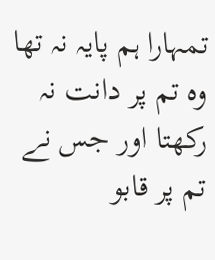تمہارا ہم پایہ نہ تھا وہ تم پر دانت نہ رکھتا اور جس نے تم پر قابو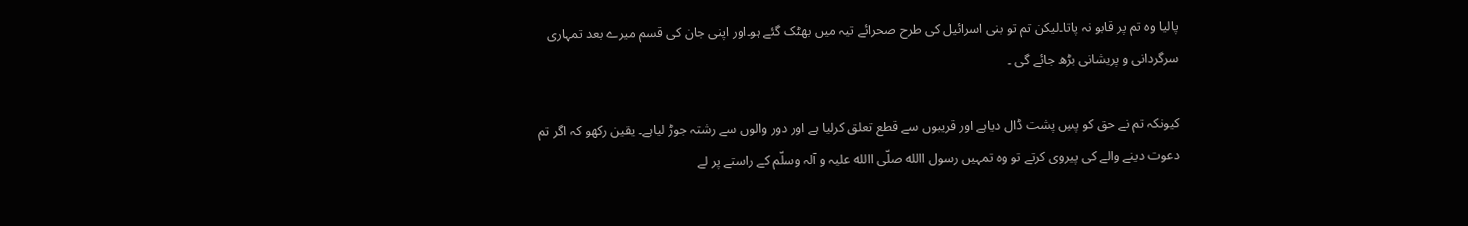پالیا وہ تم پر قابو نہ پاتا۔لیکن تم تو بنی اسرائیل کی طرح صحرائے تیہ میں بھٹک گئے ہو۔اور اپنی جان کی قسم میرے بعد تمہاری سرگردانی و پریشانی بڑھ جائے گی ۔

کیونکہ تم نے حق کو پسِ پشت ڈال دیاہے اور قریبوں سے قطع تعلق کرلیا ہے اور دور والوں سے رشتہ جوڑ لیاہے۔ یقین رکھو کہ اگر تم دعوت دینے والے کی پیروی کرتے تو وہ تمہیں رسول االله صلّی االله علیہ و آلہ وسلّم کے راستے پر لے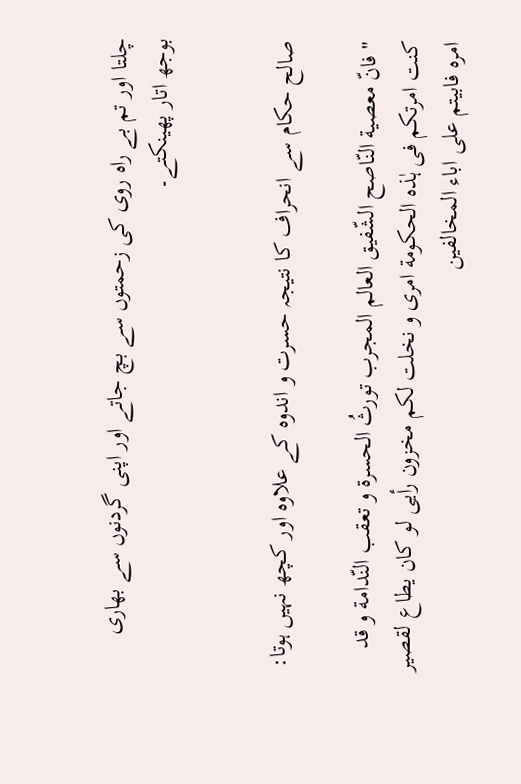چلتا اور تم بے راہ روی کی زحمتوں سے بچ جاتے اور اپنی گردنوں سے بھاری بوجھ اتار پھینکتے۔


صالح حکام سے انحراف کا نتیجہ حسرت و اندوہ کے علاوہ اور کچھ نہیں ہوتا:

" فانّ معصیة النّاصح الشّفیق العالم المجرب تورثُ الحسرة و تعقب النّدامة و قد کنت امرتکم فی ہٰذہ الحکومة امری و نخلت لکم مخزون رأیی لو کان یطاع لقصیر امرہ فابیتم علی اباء المخالفین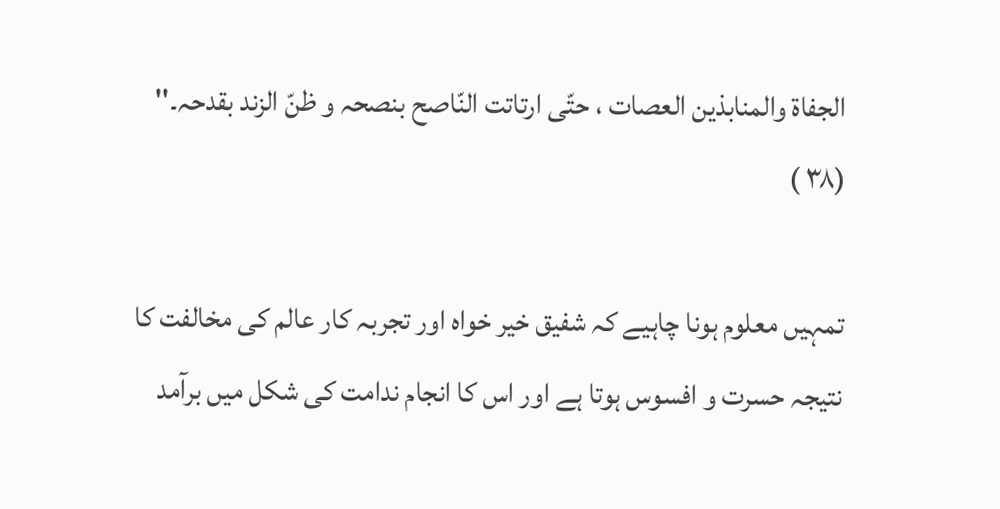الجفاة والمنابذین العصات ، حتّی ارتاتت النّاصح بنصحہ و ظنّ الزند بقدحہ۔'' (٣٨ )

تمہیں معلوم ہونا چاہیے کہ شفیق خیر خواہ اور تجربہ کار عالم کی مخالفت کا نتیجہ حسرت و افسوس ہوتا ہے اور اس کا انجام ندامت کی شکل میں برآمد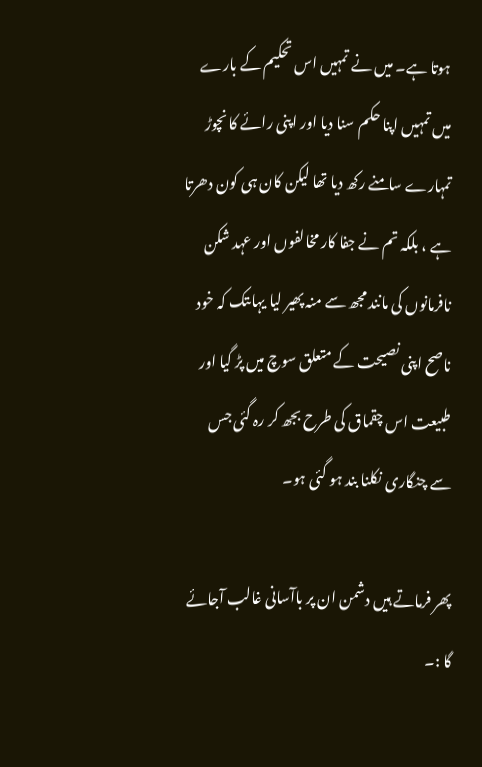ہوتا ہے۔ میں نے تمہیں اس تحکیم کے بارے میں تمہیں اپنا حکم سنا دیا اور اپنی رائے کا نچوڑ تمہارے سامنے رکھ دیا تھا لیکن کان ہی کون دھرتا ہے ، بلکہ تم نے جفا کار مخالفوں اور عہد شکن نافرمانوں کی مانند مجھ سے منہ پھیر لیا یہاںتک کہ خود ناصح اپنی نصیحت کے متعلق سوچ میں پڑ گیا اور طبیعت اس چقماق کی طرح بجھ کر رہ گئی جس سے چنگاری نکلنا بند ہو گئی ہو۔

پھر فرماتے ہیں دشمن ان پر باآسانی غالب آجائے گا :۔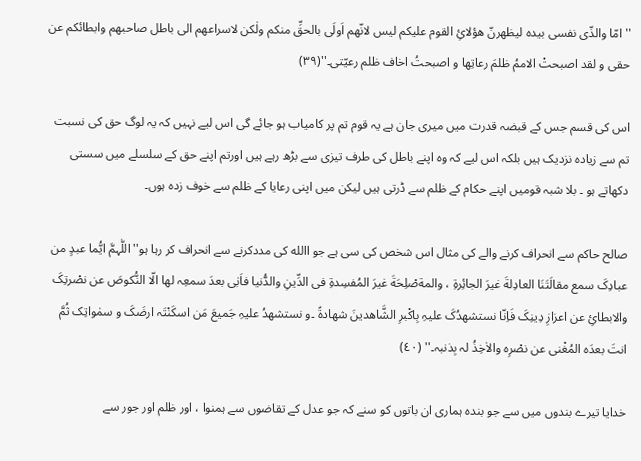''امّا والذّی نفسی بیدہ لیظھرنّ ھؤلائِ القوم علیکم لیس لانّھم اَولَی بالحقِّ منکم ولٰکن لاسراعھم الی باطل صاحبھم وابطائکم عن حقی و لقد اصبحتْ الاممُ ظلمَ رعاتِھا و اصبحتُ اخاف ظلم رعیّتی۔''(٣٩)

اس کی قسم جس کے قبضہ قدرت میں میری جان ہے یہ قوم تم پر کامیاب ہو جائے گی اس لیے نہیں کہ یہ لوگ حق کی نسبت تم سے زیادہ نزدیک ہیں بلکہ اس لیے کہ وہ اپنے باطل کی طرف تیزی سے بڑھ رہے ہیں اورتم اپنے حق کے سلسلے میں سستی دکھاتے ہو ۔ بلا شبہ قومیں اپنے حکام کے ظلم سے ڈرتی ہیں لیکن میں اپنی رعایا کے ظلم سے خوف زدہ ہوں۔

صالح حاکم سے انحراف کرنے والے کی مثال اس شخص کی سی ہے جو االله کی مددکرنے سے انحراف کر رہا ہو''اللّٰہمَّ ایُّما عبدٍ من عبادِکَ سمع مقالَتَنَا العادِلةَ غیرَ الجائِرةِ ، والمةصْلِحَةَ غیرَ المُفسِدةِ فی الدِّینِ والدُّنیا فاَبٰی بعدَ سمعِہ لھا الّا النُّکوصَ عن نصْرتِکَ والابطائِ عن اعزازِ دِینِکَ فَاِنّا نستشھدُکَ علیہِ بِاکْبرِ الشَّاھدینَ شھادةً ۔و نستشھدُ علیہِ جَمیعَ مَن اسکَنْتَہ ارضَکَ و سمٰواتِک ثُمَّ انتَ بعدَہ المُغْنی عن نصْرِہ والاٰخِذُ لہ بِذنبہ۔'' (٤٠)

خدایا تیرے بندوں میں سے جو بندہ ہماری ان باتوں کو سنے کہ جو عدل کے تقاضوں سے ہمنوا ، اور ظلم اور جور سے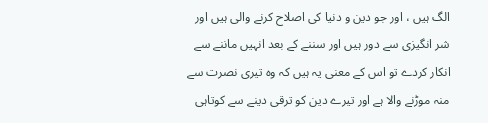الگ ہیں ، اور جو دین و دنیا کی اصلاح کرنے والی ہیں اور شر انگیزی سے دور ہیں اور سننے کے بعد انہیں ماننے سے انکار کردے تو اس کے معنی یہ ہیں کہ وہ تیری نصرت سے منہ موڑنے والا ہے اور تیرے دین کو ترقی دینے سے کوتاہی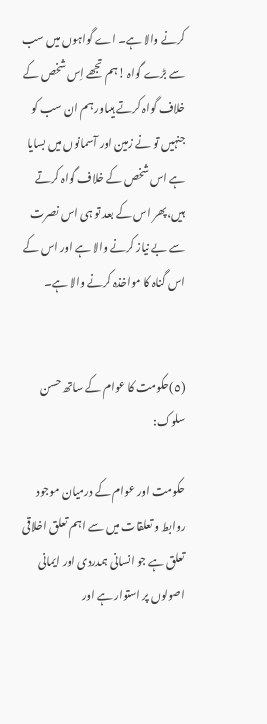کرنے والا ہے۔ اے گواہوں میں سب سے بڑے گواہ !ہم تجھے اِس شخص کے خلاف گواہ کرتے ہیںاور ہم ان سب کو جنہیں تو نے زمین اور آسمانوں میں بسایا ہے اس شخص کے خلاف گواہ کرتے ہیں،پھر اس کے بعد تو ہی اس نصرت سے بے نیاز کرنے والا ہے اور اس کے اس گناہ کا مواخذہ کرنے والا ہے۔


(٥)حکومت کا عوام کے ساتھ حسن سلوک:

حکومت اور عوام کے درمیان موجود روابط و تعلقات میں سے اہم تعلق اخلاقی تعلق ہے جو انسانی ہمدردی اور ایمانی اصولوں پر استوار ہے اور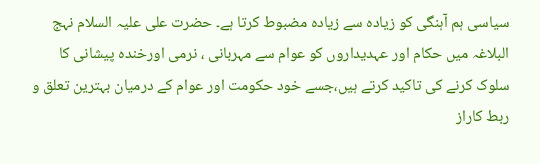سیاسی ہم آہنگی کو زیادہ سے زیادہ مضبوط کرتا ہے۔ حضرت علی علیہ السلام نہج البلاغہ میں حکام اور عہدیداروں کو عوام سے مہربانی ، نرمی اورخندہ پیشانی کا سلوک کرنے کی تاکید کرتے ہیں،جسے خود حکومت اور عوام کے درمیان بہترین تعلق و ربط کاراز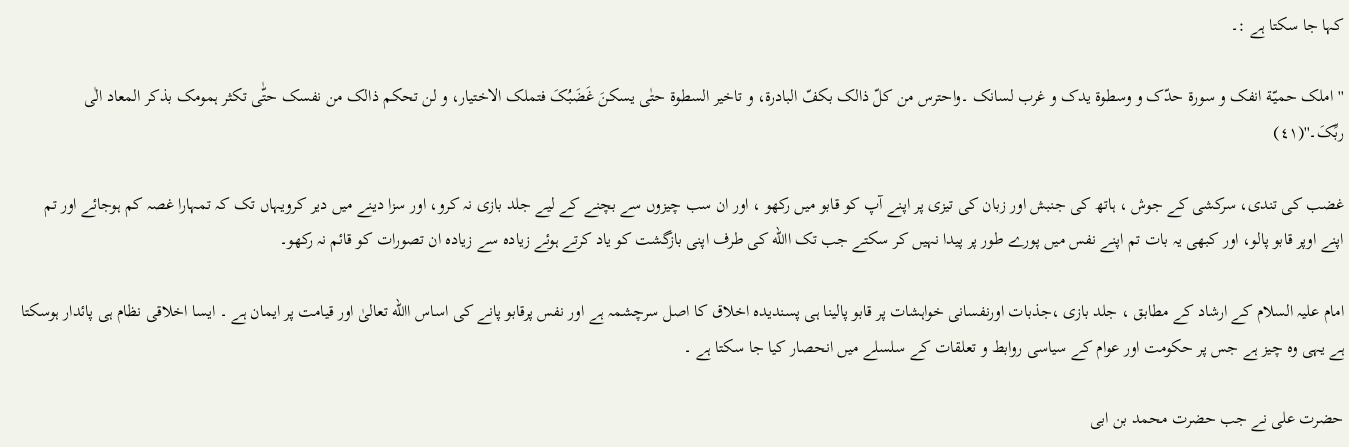کہا جا سکتا ہے :۔

''املک حمیّة انفک و سورة حدّک و وسطوة یدک و غرب لسانک ۔واحترس من کلّ ذالک بکفّ البادرة، و تاخیر السطوة حتٰی یسکنَ غَضَبُکَ فتملک الاختیار، و لن تحکم ذالک من نفسک حتّٰی تکثر ہمومک بذکر المعاد الٰی ربِّکَ۔''(٤١)

غضب کی تندی، سرکشی کے جوش ، ہاتھ کی جنبش اور زبان کی تیزی پر اپنے آپ کو قابو میں رکھو ، اور ان سب چیزوں سے بچنے کے لیے جلد بازی نہ کرو، اور سزا دینے میں دیر کرویہاں تک کہ تمہارا غصہ کم ہوجائے اور تم اپنے اوپر قابو پالو، اور کبھی یہ بات تم اپنے نفس میں پورے طور پر پیدا نہیں کر سکتے جب تک االله کی طرف اپنی بازگشت کو یاد کرتے ہوئے زیادہ سے زیادہ ان تصورات کو قائم نہ رکھو۔

امام علیہ السلام کے ارشاد کے مطابق ، جلد بازی ،جذبات اورنفسانی خواہشات پر قابو پالینا ہی پسندیدہ اخلاق کا اصل سرچشمہ ہے اور نفس پرقابو پانے کی اساس االله تعالیٰ اور قیامت پر ایمان ہے ۔ ایسا اخلاقی نظام ہی پائدار ہوسکتا ہے یہی وہ چیز ہے جس پر حکومت اور عوام کے سیاسی روابط و تعلقات کے سلسلے میں انحصار کیا جا سکتا ہے ۔

حضرت علی نے جب حضرت محمد بن ابی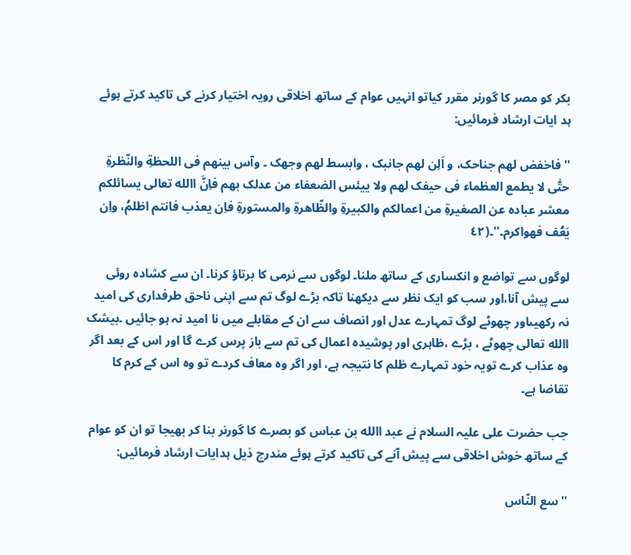بکر کو مصر کا گورنر مقرر کیاتو انہیں عوام کے ساتھ اخلاقی رویہ اختیار کرنے کی تاکید کرتے ہوئے ہد ایات ارشاد فرمائیں:

''فاخفض لھم جناحک، و اَلِن لھم جانبک ، وابسط لھم وجھک ۔ وآس بینھم فی اللحظةِ والنّظرةِ حتّٰی لا یطمع العظماء فی حیفک لھم ولا ییئس الضعفاء من عدلک بھم فاِنَّ االله تعالی یسائلکم معشر عبادہ عن الصغیرةِ من اعمالکم والکبیرةِ والظّاھرةِ والمستورةِ فاِن یعذب فانتم اظلمُ، واِن یَعُف فھواکرم۔''۔(٤٢

لوگوں سے تواضع و انکساری کے ساتھ ملنا۔ لوگوں سے نرمی کا برتاؤ کرنا۔ ان سے کشادہ روئی سے پیش آنا،اور سب کو ایک نظر سے دیکھنا تاکہ بڑے لوگ تم سے اپنی ناحق طرفداری کی امید نہ رکھیںاور چھوٹے لوگ تمہارے عدل اور انصاف سے ان کے مقابلے میں نا امید نہ ہو جائیں ۔بیشک االله تعالی چھوٹے ، بڑے ،ظاہری اور پوشیدہ اعمال کی تم سے باز پرس کرے گا اور اس کے بعد اگر وہ عذاب کرے تویہ خود تمہارے ظلم کا نتیجہ ہے، اور اگر وہ معاف کردے تو وہ اس کے کرم کا تقاضا ہے۔

جب حضرت علی علیہ السلام نے عبد االله بن عباس کو بصرے کا گورنر بنا کر بھیجا تو ان کو عوام کے ساتھ خوش اخلاقی سے پیش آنے کی تاکید کرتے ہوئے مندرج ذیل ہدایات ارشاد فرمائیں:

''سع النّاس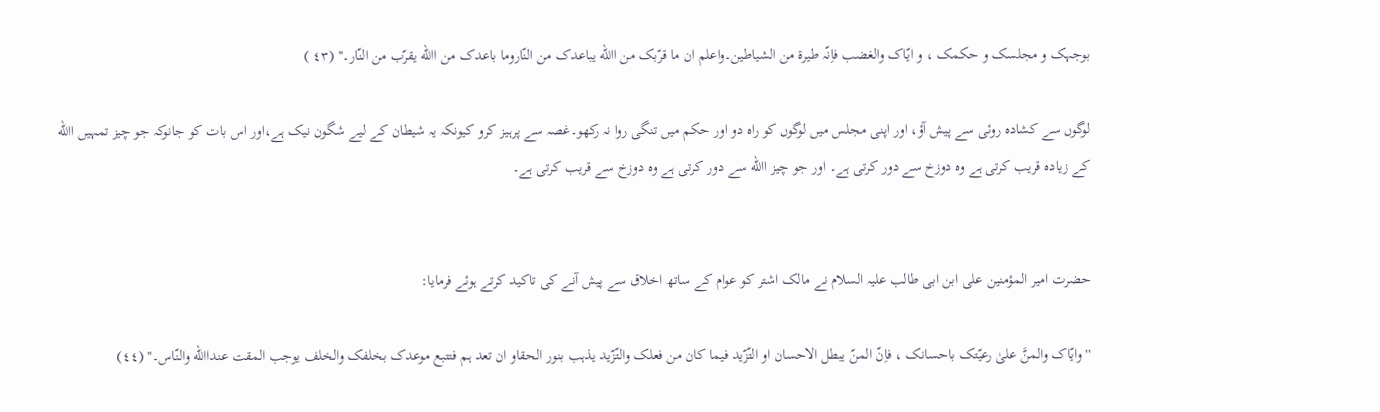بوجہک و مجلسک و حکمک ، و ایّاک والغضب فاِنّہ طیرة من الشیاطین۔واعلم ان ما قرّبک من االله یباعدک من النّاروما باعدک من االله یقرّب من النّار۔'' (٤٣ )

لوگوں سے کشادہ روئی سے پیش آؤ، اور اپنی مجلس میں لوگوں کو راہ دو اور حکم میں تنگی روا نہ رکھو۔غصہ سے پرہیز کرو کیونکہ یہ شیطان کے لیے شگون نیک ہے،اور اس بات کو جانوکہ جو چیز تمہیں االله کے زیادہ قریب کرتی ہے وہ دوزخ سے دور کرتی ہے۔ اور جو چیز االله سے دور کرتی ہے وہ دوزخ سے قریب کرتی ہے۔


حضرت امیر المؤمنین علی ابن ابی طالب علیہ السلام نے مالک اشتر کو عوام کے ساتھ اخلاق سے پیش آنے کی تاکید کرتے ہوئے فرمایا:

''وایّاک والمنَّ علیٰ رعیّتک باحسانک ، فاِنّ المنّ یبطل الاحسان او التّزّید فیما کان من فعلک والتّزّید یذہب بنور الحقاو ان تعد ہم فتتبع موعدک بخلفک والخلف یوجب المقت عنداالله والنّاس۔'' (٤٤)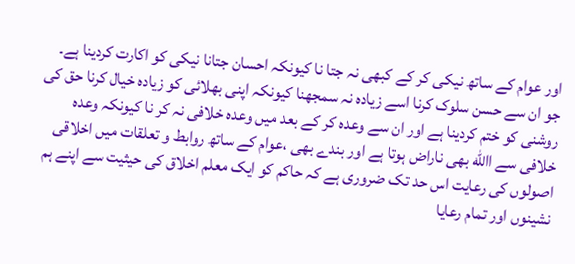اور عوام کے ساتھ نیکی کر کے کبھی نہ جتا نا کیونکہ احسان جتانا نیکی کو اکارت کردینا ہے۔ جو ان سے حسن سلوک کرنا اسے زیادہ نہ سمجھنا کیونکہ اپنی بھلائی کو زیادہ خیال کرنا حق کی روشنی کو ختم کردینا ہے اور ان سے وعدہ کر کے بعد میں وعدہ خلافی نہ کر نا کیونکہ وعدہ خلافی سے االله بھی ناراض ہوتا ہے اور بندے بھی ،عوام کے ساتھ روابط و تعلقات میں اخلاقی اصولوں کی رعایت اس حد تک ضروری ہے کہ حاکم کو ایک معلم اخلاق کی حیثیت سے اپنے ہم نشینوں اور تمام رعایا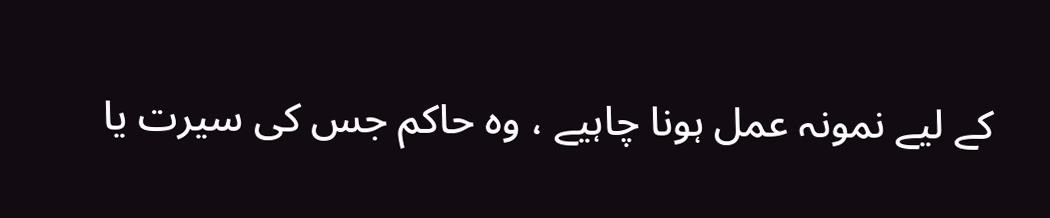کے لیے نمونہ عمل ہونا چاہیے ، وہ حاکم جس کی سیرت یا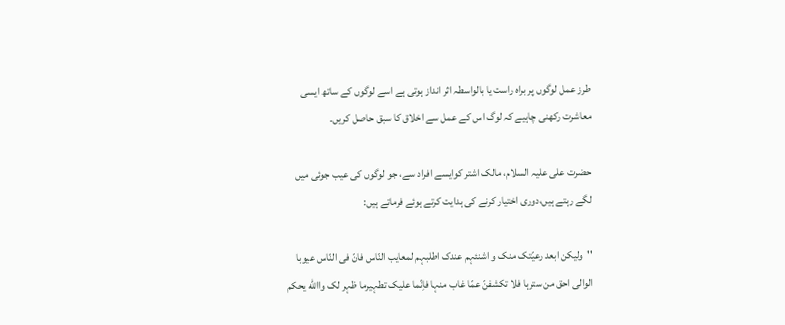طرز عمل لوگوں پر براہ راست یا بالواسطہ اثر انداز ہوتی ہے اسے لوگوں کے ساتھ ایسی معاشرت رکھنی چاہیے کہ لوگ اس کے عمل سے اخلاق کا سبق حاصل کریں۔

حضرت علی علیہ السلام، مالک اشتر کوایسے افراد سے، جو لوگوں کی عیب جوئی میں لگے رہتے ہیں،دوری اختیار کرنے کی ہدایت کرتے ہوئے فرماتے ہیں:

''ولیکن ابعد رعیّتک منک و اشنئہم عندک اطلبہم لمعایب النّاس فانّ فی النّاس عیوبا الوالی احق من سترہا فلا تکشفنّ عمّا غاب منہا فاِنّما علیک تطہیرما ظہر لک واالله یحکم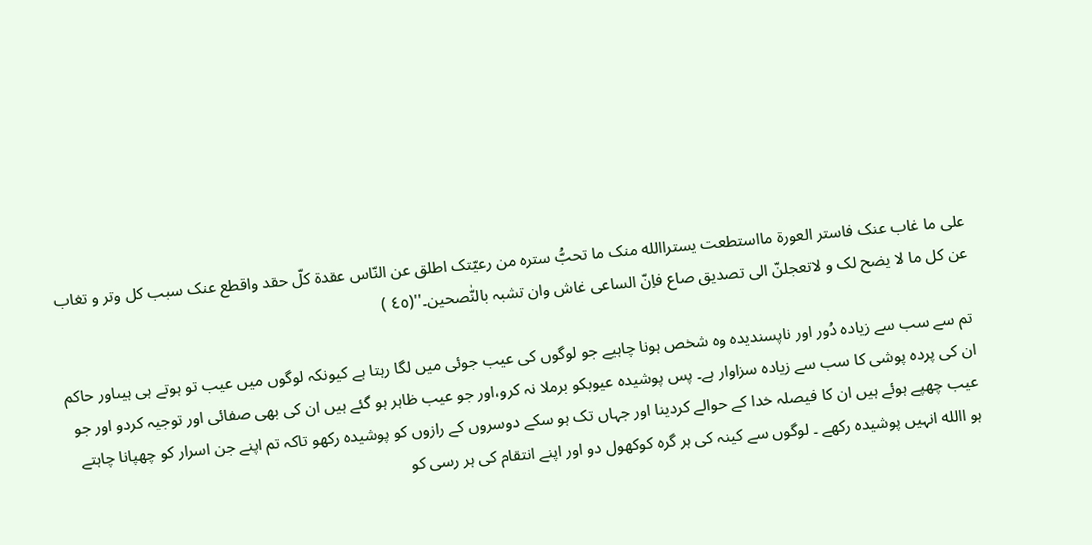علی ما غاب عنک فاستر العورة مااستطعت یستراالله منک ما تحبُّ سترہ من رعیّتک اطلق عن النّاس عقدة کلّ حقد واقطع عنک سبب کل وتر و تغاب عن کل ما لا یضح لک و لاتعجلنّ الی تصدیق صاع فاِنّ الساعی غاش وان تشبہ بالنّٰصحین۔''(٤٥ )

تم سے سب سے زیادہ دُور اور ناپسندیدہ وہ شخص ہونا چاہیے جو لوگوں کی عیب جوئی میں لگا رہتا ہے کیونکہ لوگوں میں عیب تو ہوتے ہی ہیںاور حاکم ان کی پردہ پوشی کا سب سے زیادہ سزاوار ہے۔ پس پوشیدہ عیوبکو برملا نہ کرو،اور جو عیب ظاہر ہو گئے ہیں ان کی بھی صفائی اور توجیہ کردو اور جو عیب چھپے ہوئے ہیں ان کا فیصلہ خدا کے حوالے کردینا اور جہاں تک ہو سکے دوسروں کے رازوں کو پوشیدہ رکھو تاکہ تم اپنے جن اسرار کو چھپانا چاہتے ہو االله انہیں پوشیدہ رکھے ۔ لوگوں سے کینہ کی ہر گرہ کوکھول دو اور اپنے انتقام کی ہر رسی کو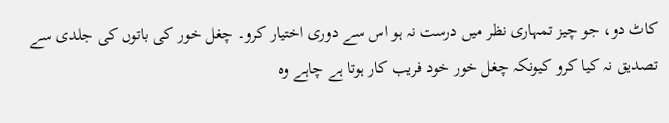کاٹ دو، جو چیز تمہاری نظر میں درست نہ ہو اس سے دوری اختیار کرو۔ چغل خور کی باتوں کی جلدی سے تصدیق نہ کیا کرو کیونکہ چغل خور خود فریب کار ہوتا ہے چاہے وہ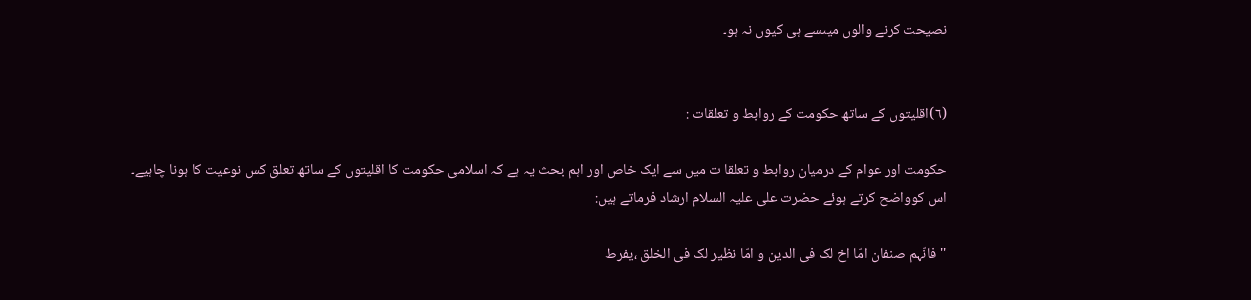نصیحت کرنے والوں میںسے ہی کیوں نہ ہو۔


(٦)اقلیتوں کے ساتھ حکومت کے روابط و تعلقات :

حکومت اور عوام کے درمیان روابط و تعلقا ت میں سے ایک خاص اور اہم بحث یہ ہے کہ اسلامی حکومت کا اقلیتوں کے ساتھ تعلق کس نوعیت کا ہونا چاہیے۔ اس کوواضح کرتے ہوئے حضرت علی علیہ السلام ارشاد فرماتے ہیں:

'' فانّہم صنفان امّا اخ لک فی الدین و امّا نظیر لک فی الخلق ،یفرط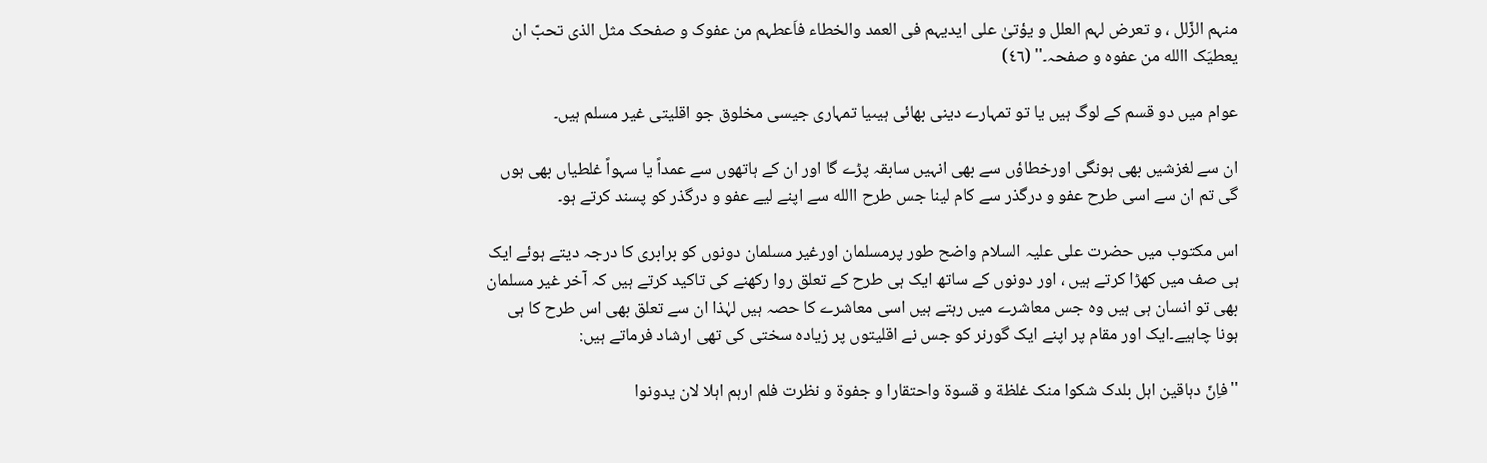منہم الزّلل ، و تعرض لہم العلل و یؤتیٰ علی ایدیہم فی العمد والخطاء فاَعطہم من عفوک و صفحک مثل الذی تحبّ ان یعطیَک االله من عفوہ و صفحہ۔'' (٤٦)

عوام میں دو قسم کے لوگ ہیں یا تو تمہارے دینی بھائی ہیںیا تمہاری جیسی مخلوق جو اقلیتی غیر مسلم ہیں۔

ان سے لغزشیں بھی ہونگی اورخطاؤں سے بھی انہیں سابقہ پڑے گا اور ان کے ہاتھوں سے عمداً یا سہواً غلطیاں بھی ہوں گی تم ان سے اسی طرح عفو و درگذر سے کام لینا جس طرح االله سے اپنے لیے عفو و درگذر کو پسند کرتے ہو۔

اس مکتوب میں حضرت علی علیہ السلام واضح طور پرمسلمان اورغیر مسلمان دونوں کو برابری کا درجہ دیتے ہوئے ایک ہی صف میں کھڑا کرتے ہیں ، اور دونوں کے ساتھ ایک ہی طرح کے تعلق روا رکھنے کی تاکید کرتے ہیں کہ آخر غیر مسلمان بھی تو انسان ہی ہیں وہ جس معاشرے میں رہتے ہیں اسی معاشرے کا حصہ ہیں لہٰذا ان سے تعلق بھی اس طرح کا ہی ہونا چاہیے۔ایک اور مقام پر اپنے ایک گورنر کو جس نے اقلیتوں پر زیادہ سختی کی تھی ارشاد فرماتے ہیں:

''فاِنّ دہاقین اہل بلدک شکوا منک غلظة و قسوة واحتقارا و جفوة و نظرت فلم ارہم اہلا لان یدونوا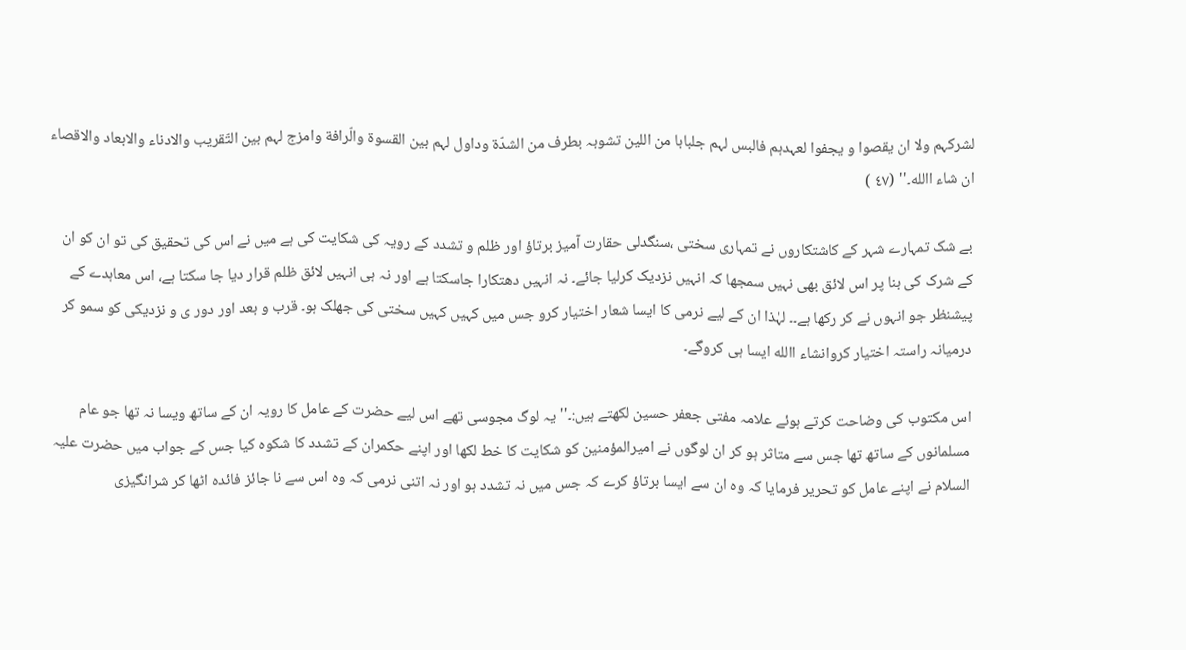لشرکہم ولا ان یقصوا و یجفوا لعہدہم فالبس لہم جلبابا من اللین تشوبہ بطرف من الشدّة وداول لہم بین القسوة والّرافة وامزج لہم بین التّقریب والادناء والابعاد والاقصاء ان شاء االله۔'' (٤٧ )

بے شک تمہارے شہر کے کاشتکاروں نے تمہاری سختی ،سنگدلی حقارت آمیز برتاؤ اور ظلم و تشدد کے رویہ کی شکایت کی ہے میں نے اس کی تحقیق کی تو ان کو ان کے شرک کی بنا پر اس لائق بھی نہیں سمجھا کہ انہیں نزدیک کرلیا جائے۔ نہ انہیں دھتکارا جاسکتا ہے اور نہ ہی انہیں لائق ظلم قرار دیا جا سکتا ہے، اس معاہدے کے پیشنظر جو انہوں نے کر رکھا ہے۔۔ لہٰذا ان کے لیے نرمی کا ایسا شعار اختیار کرو جس میں کہیں کہیں سختی کی جھلک ہو۔ قرب و بعد اور دور ی و نزدیکی کو سمو کر درمیانہ راستہ اختیار کروانشاء االله ایسا ہی کروگے۔

اس مکتوب کی وضاحت کرتے ہوئے علامہ مفتی جعفر حسین لکھتے ہیں:۔''یہ لوگ مجوسی تھے اس لیے حضرت کے عامل کا رویہ ان کے ساتھ ویسا نہ تھا جو عام مسلمانوں کے ساتھ تھا جس سے متاثر ہو کر ان لوگوں نے امیرالمؤمنین کو شکایت کا خط لکھا اور اپنے حکمران کے تشدد کا شکوہ کیا جس کے جواب میں حضرت علیہ السلام نے اپنے عامل کو تحریر فرمایا کہ وہ ان سے ایسا برتاؤ کرے کہ جس میں نہ تشدد ہو اور نہ اتنی نرمی کہ وہ اس سے نا جائز فائدہ اٹھا کر شرانگیزی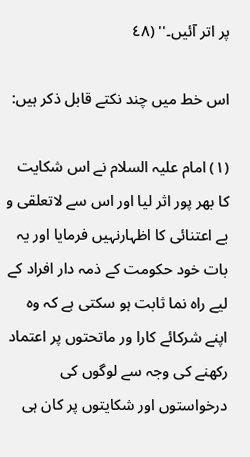پر اتر آئیں۔'' (٤٨

اس خط میں چند نکتے قابل ذکر ہیں:

(١) امام علیہ السلام نے اس شکایت کا بھر پور اثر لیا اور اس سے لاتعلقی و بے اعتنائی کا اظہارنہیں فرمایا اور یہ بات خود حکومت کے ذمہ دار افراد کے لیے راہ نما ثابت ہو سکتی ہے کہ وہ اپنے شرکائے کارا ور ماتحتوں پر اعتماد رکھنے کی وجہ سے لوگوں کی درخواستوں اور شکایتوں پر کان ہی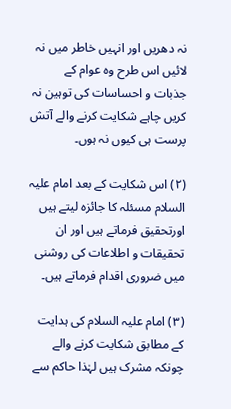نہ دھریں اور انہیں خاطر میں نہ لائیں اس طرح وہ عوام کے جذبات و احساسات کی توہین نہ کریں چاہے شکایت کرنے والے آتش پرست ہی کیوں نہ ہوں۔

(٢) اس شکایت کے بعد امام علیہ السلام مسئلہ کا جائزہ لیتے ہیں اورتحقیق فرماتے ہیں اور ان تحقیقات و اطلاعات کی روشنی میں ضروری اقدام فرماتے ہیں۔

(٣) امام علیہ السلام کی ہدایت کے مطابق شکایت کرنے والے چونکہ مشرک ہیں لہٰذا حاکم سے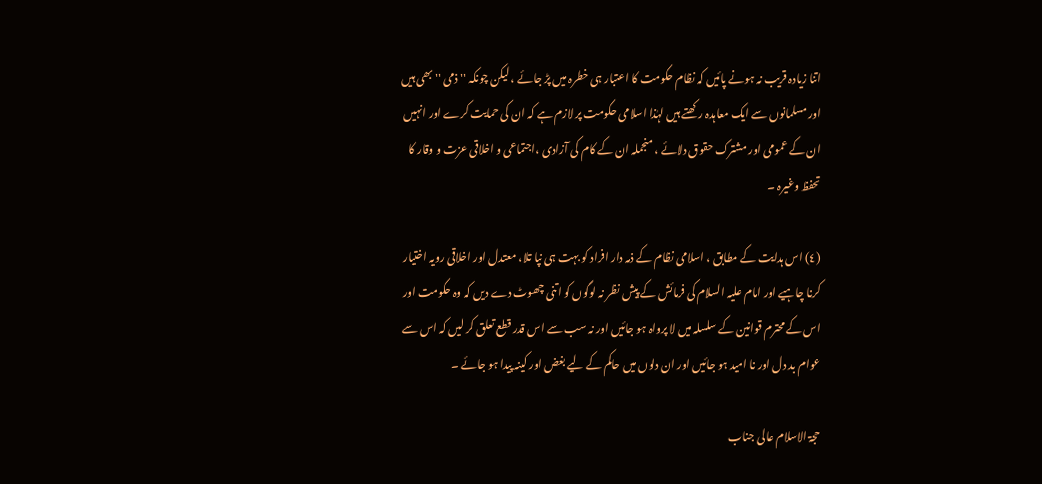اتنا زیادہ قریب نہ ہونے پائیں کہ نظام حکومت کا اعتبار ہی خطرہ میں پڑ جائے ، لیکن چونکہ '' ذمی '' بھی ہیں اور مسلمانوں سے ایک معاہدہ رکھتے ہیں لہٰذا اسلامی حکومت پر لازم ہے کہ ان کی حمایت کرے اور انہیں ان کے عمومی اور مشترک حقوق دلائے ، منجملہ ان کے کام کی آزادی ،اجتماعی و اخلاقی عزت و وقار کا تحفظ وغیرہ ۔

(٤) اس ہدایت کے مطابق ، اسلامی نظام کے ذمہ دار افراد کو بہت ہی نپا تلا، معتدل اور اخلاقی رویہ اختیار کرنا چاہیے اور امام علیہ السلام کی فرمائش کے پیش نظر نہ لوگوں کو اتنی چھوٹ دے دیں کہ وہ حکومت اور اس کے محترم قوانین کے سلسلہ میں لا پرواہ ہو جائیں اور نہ سب سے اس قدر قطع تعلق کر لیں کہ اس سے عوام بد دل اور نا امید ہو جائیں اور ان دلوں میں حاکم کے لیے بغض اور کینہ پیدا ہو جائے ۔

حجۃ الاسلام عالی جناب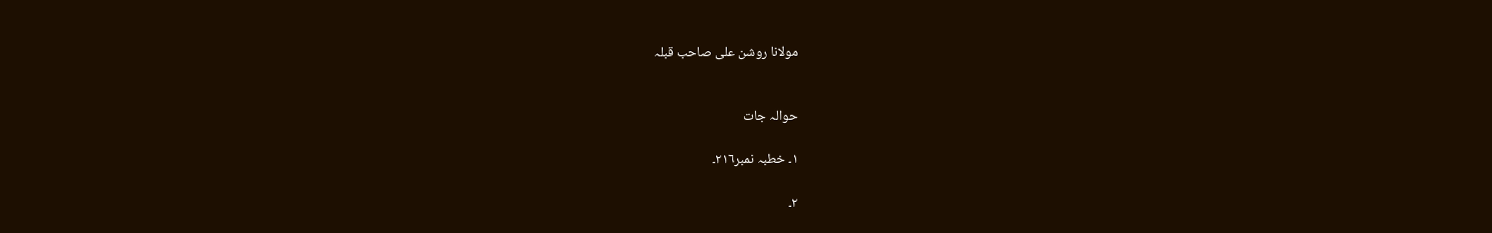مولانا روشن علی صاحب قبلہ


حوالہ جات

١۔ خطبہ نمبر٢١٦۔

٢۔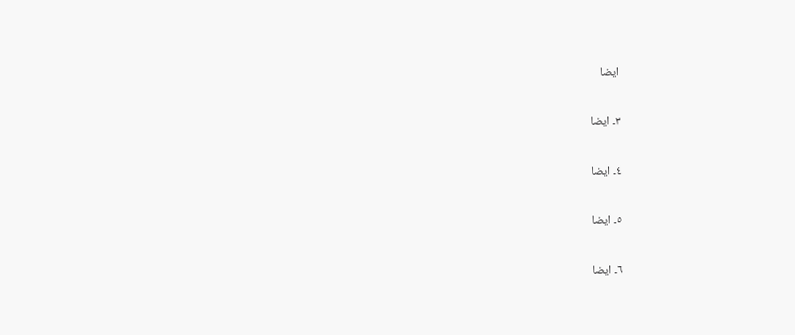ایضا

٣۔ ایضا

٤۔ ایضا

٥۔ ایضا

٦۔ ایضا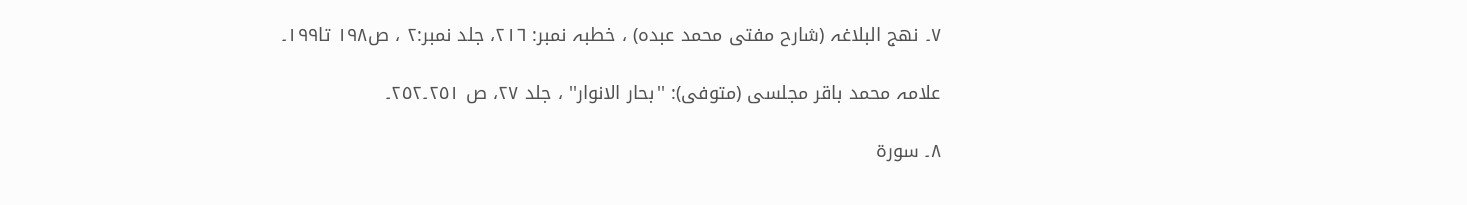٧۔ نھج البلاغہ (شارح مفتی محمد عبدہ) ، خطبہ نمبر: ٢١٦، جلد نمبر:٢ ، ص١٩٨ تا١٩٩۔

علامہ محمد باقر مجلسی (متوفی): ''بحار الانوار'' ، جلد ٢٧، ص ٢٥١۔٢٥٢۔

٨۔ سورة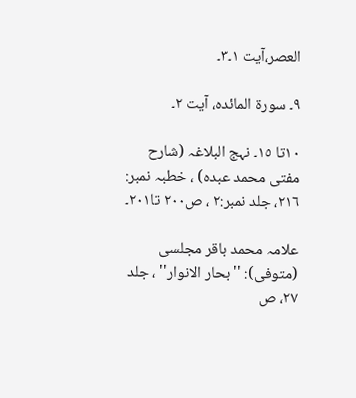العصر،آیت ١۔٣۔

٩۔ سورة المائدہ، آیت ٢۔

١٠تا ١٥۔ نہج البلاغہ (شارح مفتی محمد عبدہ) ، خطبہ نمبر: ٢١٦، جلد نمبر:٢ ، ص٢٠٠ تا٢٠١۔

علامہ محمد باقر مجلسی (متوفی): ''بحار الانوار'' ، جلد ٢٧، ص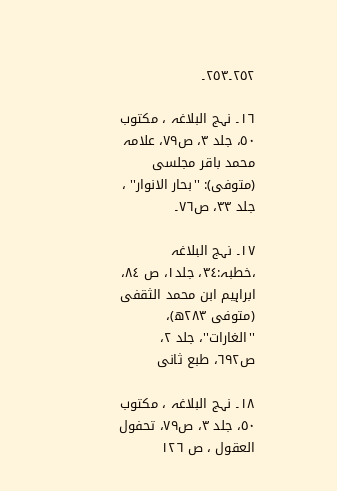٢٥٢۔٢٥٣۔

١٦۔ نہج البلاغہ ، مکتوب ٥٠، جلد ٣، ص٧٩، علامہ محمد باقر مجلسی (متوفی): ''بحار الانوار'' ، جلد ٣٣، ص٧٦۔

١٧۔ نہج البلاغہ ،خطبہ:٣٤، جلد١، ص ٨٤، ابراہیم ابن محمد الثقفی (متوفی ٢٨٣ھ)، ''الغارات''، جلد ٢، ص٦٩٢، طبع ثانی

١٨۔ نہج البلاغہ ، مکتوب ٥٠، جلد ٣، ص٧٩، تحفول العقول ، ص ١٢٦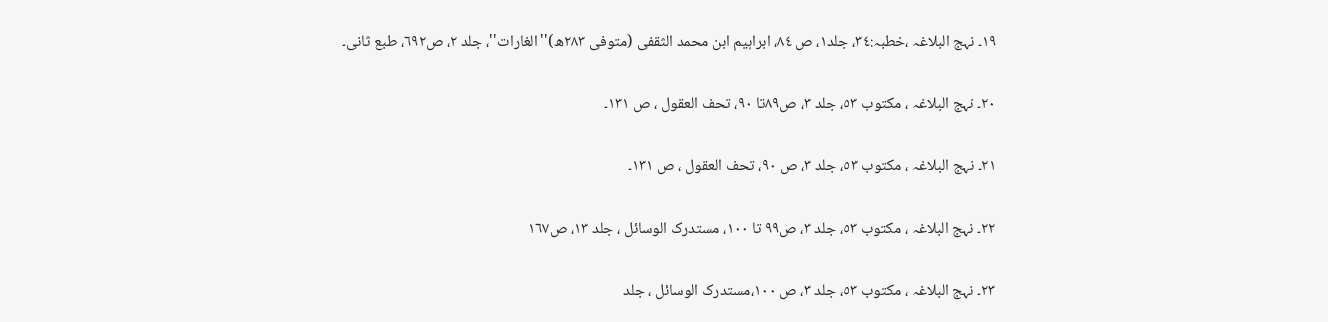١٩۔ نہج البلاغہ ،خطبہ:٣٤، جلد١، ص ٨٤، ابراہیم ابن محمد الثقفی (متوفی ٢٨٣ھ)''الغارات''، جلد ٢، ص٦٩٢، طبع ثانی۔

٢٠۔ نہج البلاغہ ، مکتوب ٥٣، جلد ٣، ص٨٩تا ٩٠، تحف العقول ، ص ١٣١۔

٢١۔ نہج البلاغہ ، مکتوب ٥٣، جلد ٣، ص ٩٠، تحف العقول ، ص ١٣١۔

٢٢۔ نہج البلاغہ ، مکتوب ٥٣، جلد ٣، ص٩٩ تا ١٠٠، مستدرک الوسائل ، جلد ١٣، ص١٦٧

٢٣۔ نہج البلاغہ ، مکتوب ٥٣، جلد ٣، ص ١٠٠،مستدرک الوسائل ، جلد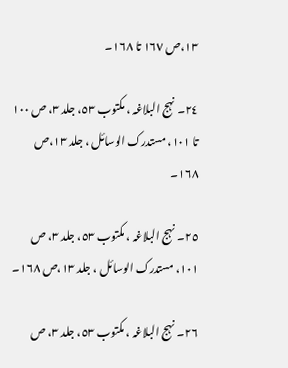١٣،ص ١٦٧ تا ١٦٨۔

٢٤۔ نہج البلاغہ ، مکتوب ٥٣، جلد ٣، ص ١٠٠ تا ١٠١، مستدرک الوسائل ، جلد ١٣،ص ١٦٨۔

٢٥۔ نہج البلاغہ ، مکتوب ٥٣، جلد ٣، ص ١٠١، مستدرک الوسائل ، جلد ١٣،ص ١٦٨۔

٢٦۔ نہج البلاغہ ، مکتوب ٥٣، جلد ٣، ص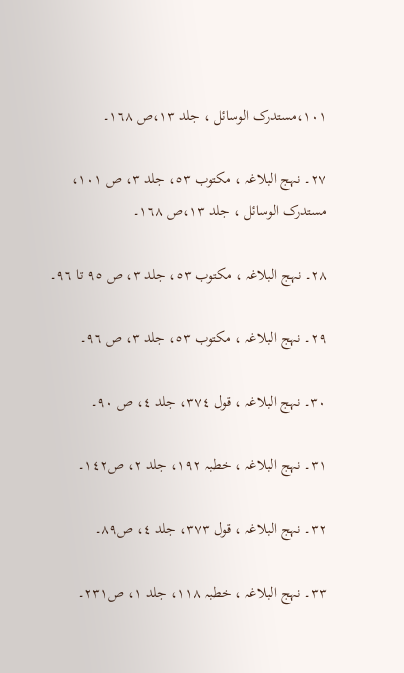١٠١،مستدرک الوسائل ، جلد ١٣،ص ١٦٨۔

٢٧۔ نہج البلاغہ ، مکتوب ٥٣، جلد ٣، ص ١٠١، مستدرک الوسائل ، جلد ١٣،ص ١٦٨۔

٢٨۔ نہج البلاغہ ، مکتوب ٥٣، جلد ٣، ص ٩٥ تا ٩٦۔

٢٩۔ نہج البلاغہ ، مکتوب ٥٣، جلد ٣، ص ٩٦۔

٣٠۔ نہج البلاغہ ، قول ٣٧٤، جلد ٤، ص ٩٠۔

٣١۔ نہج البلاغہ ، خطبہ ١٩٢، جلد ٢، ص١٤٢۔

٣٢۔ نہج البلاغہ ، قول ٣٧٣، جلد ٤، ص٨٩۔

٣٣۔ نہج البلاغہ ، خطبہ ١١٨، جلد ١، ص٢٣١۔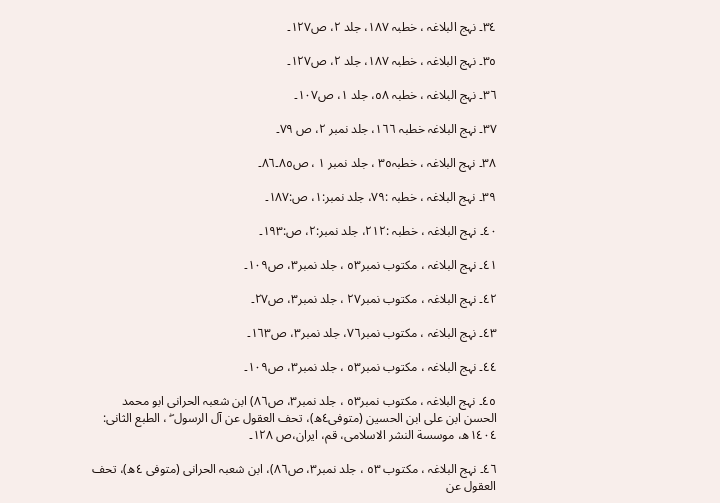٣٤۔ نہج البلاغہ ، خطبہ ١٨٧، جلد ٢، ص١٢٧۔

٣٥۔ نہج البلاغہ ، خطبہ ١٨٧، جلد ٢، ص١٢٧۔

٣٦۔ نہج البلاغہ ، خطبہ ٥٨، جلد ١، ص١٠٧۔

٣٧۔ نہج البلاغہ خطبہ ١٦٦، جلد نمبر ٢، ص ٧٩۔

٣٨۔ نہج البلاغہ ، خطبہ٣٥ ، جلد نمبر ١ ، ص٨٥۔٨٦۔

٣٩۔ نہج البلاغہ ، خطبہ :٧٩، جلد نمبر:١، ص:١٨٧۔

٤٠۔ نہج البلاغہ ، خطبہ :٢١٢، جلد نمبر:٢، ص:١٩٣۔

٤١۔ نہج البلاغہ ، مکتوب نمبر٥٣ ، جلد نمبر٣، ص١٠٩۔

٤٢۔ نہج البلاغہ ، مکتوب نمبر٢٧ ، جلد نمبر٣، ص٢٧۔

٤٣۔ نہج البلاغہ ، مکتوب نمبر٧٦، جلد نمبر٣، ص١٦٣۔

٤٤۔ نہج البلاغہ ، مکتوب نمبر٥٣ ، جلد نمبر٣، ص١٠٩۔

٤٥۔ نہج البلاغہ ، مکتوب نمبر٥٣ ، جلد نمبر٣، ص٨٦) ابن شعبہ الحرانی ابو محمد الحسن ابن علی ابن الحسین (متوفی٤ھ)، تحف العقول عن آل الرسول ۖ ، الطبع الثانی: ١٤٠٤ھ، موسسة النشر الاسلامی، قم، ایران،ص ١٢٨۔

٤٦۔ نہج البلاغہ ، مکتوب ٥٣ ، جلد نمبر٣، ص٨٦)، ابن شعبہ الحرانی (متوفی ٤ھ)، تحف العقول عن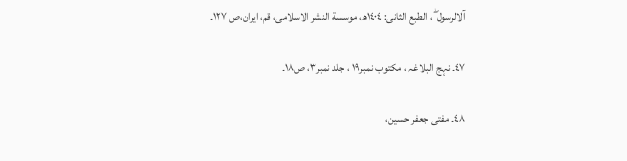آلالرسول ۖ ، الطبع الثانی: ١٤٠٤ھ، موسسة النشر الاسلامی، قم، ایران،ص ١٢٧۔

٤٧۔ نہج البلاغہ ، مکتوب نمبر١٩ ، جلد نمبر٣، ص١٨۔

٤٨۔ مفتی جعفر حسین،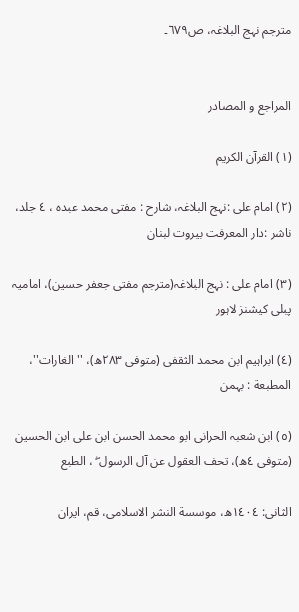مترجم نہج البلاغہ، ص٦٧٩۔


المراجع و المصادر

(١) القرآن الکریم

(٢) امام علی :نہج البلاغہ، شارح : مفتی محمد عبدہ ، ٤ جلد، ناشر :دار المعرفت بیروت لبنان

(٣) امام علی : نہج البلاغہ(مترجم مفتی جعفر حسین)، امامیہ پبلی کیشنز لاہور

(٤) ابراہیم ابن محمد الثقفی (متوفی ٢٨٣ھ)، ''الغارات''، المطبعة : بہمن

(٥) ابن شعبہ الحرانی ابو محمد الحسن ابن علی ابن الحسین (متوفی ٤ھ)، تحف العقول عن آل الرسول ۖ ، الطبع

الثانی: ١٤٠٤ھ، موسسة النشر الاسلامی، قم، ایران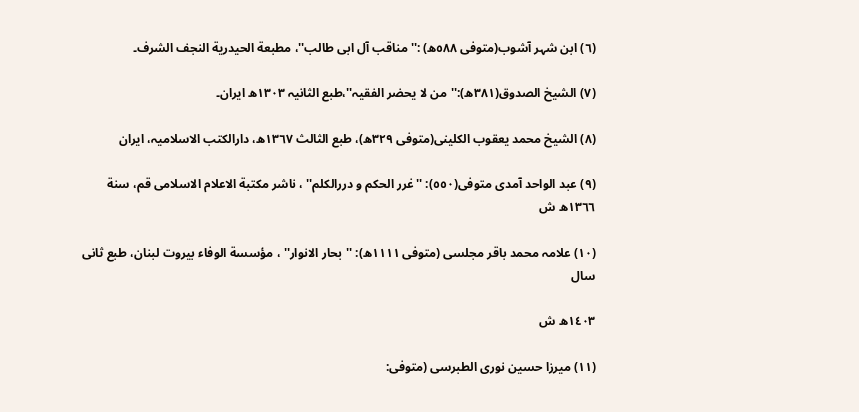(٦) ابن شہر آشوب(متوفی ٥٨٨ھ) :''مناقب آل ابی طالب''، مطبعة الحیدریة النجف الشرف۔

(٧) الشیخ الصدوق(٣٨١ھ):''من لا یحضر الفقیہ''،طبع الثانیہ ١٣٠٣ھ ایران۔

(٨) الشیخ محمد یعقوب الکلینی(متوفی ٣٢٩ھ)، طبع الثالث ١٣٦٧ھ، دارالکتب الاسلامیہ، ایران

(٩) عبد الواحد آمدی متوفی(٥٥٠): ''غرر الحکم و دررالکلم'' ، ناشر مکتبة الاعلام الاسلامی قم، سنة ١٣٦٦ھ ش

(١٠) علامہ محمد باقر مجلسی (متوفی ١١١١ھ): ''بحار الانوار'' ، مؤسسة الوفاء بیروت لبنان، طبع ثانی سال

١٤٠٣ھ ش

(١١) میرزا حسین نوری الطبرسی (متوفی: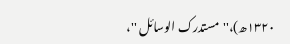١٣٢٠ھ)،''مستدرک الوسائل ''،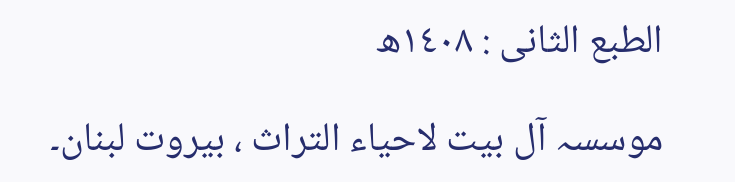الطبع الثانی : ١٤٠٨ھ

موسسہ آل بیت لاحیاء التراث ، بیروت لبنان۔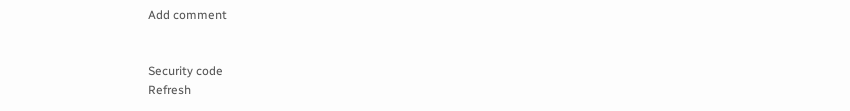Add comment


Security code
Refresh